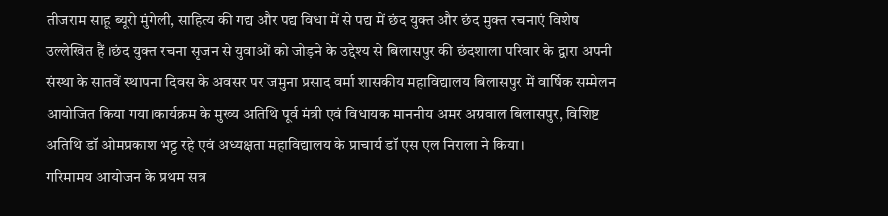तीजराम साहू ब्यूरो मुंगेली, साहित्य की गद्य और पद्य विधा में से पद्य में छंद युक्त और छंद मुक्त रचनाएं विशेष उल्लेखित हैं ।छंद युक्त रचना सृजन से युवाओं को जोड़ने के उद्देश्य से बिलासपुर की छंदशाला परिवार के द्वारा अपनी संस्था के सातवें स्थापना दिवस के अवसर पर जमुना प्रसाद वर्मा शासकीय महाविद्यालय बिलासपुर में वार्षिक सम्मेलन आयोजित किया गया।कार्यक्रम के मुख्य अतिथि पूर्व मंत्री एवं विधायक माननीय अमर अग्रवाल बिलासपुर, विशिष्ट अतिथि डॉ ओमप्रकाश भट्ट रहे एवं अध्यक्षता महाविद्यालय के प्राचार्य डॉ एस एल निराला ने किया।
गरिमामय आयोजन के प्रथम सत्र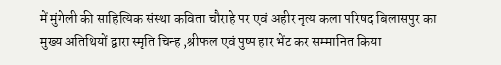में मुंगेली की साहित्यिक संस्था कविता चौराहे पर एवं अहीर नृत्य कला परिषद बिलासपुर का मुख्य अतिथियों द्वारा स्मृति चिन्ह ,श्रीफल एवं पुष्प हार भेंट कर सम्मानित किया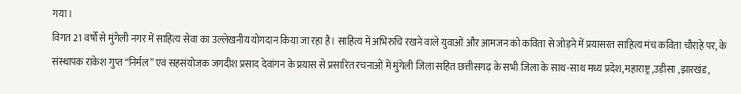गया।
विगत 21 वर्षों से मुंगेली नगर में साहित्य सेवा का उल्लेखनीय योगदान किया जा रहा है। साहित्य में अभिरुचि रखने वाले युवाओं और आमजन को कविता से जोड़ने में प्रयासरत साहित्य मंच कविता चौराहे पर, के संस्थापक राकेश गुप्त “निर्मल” एवं सहसंयोजक जगदीश प्रसाद देवांगन के प्रयास से प्रसारित रचनाओं में मुंगेली जिला सहित छत्तीसगढ़ के सभी जिला के साथ-साथ मध्य प्रदेश, महाराष्ट्र ,उड़ीसा ,झारखंड,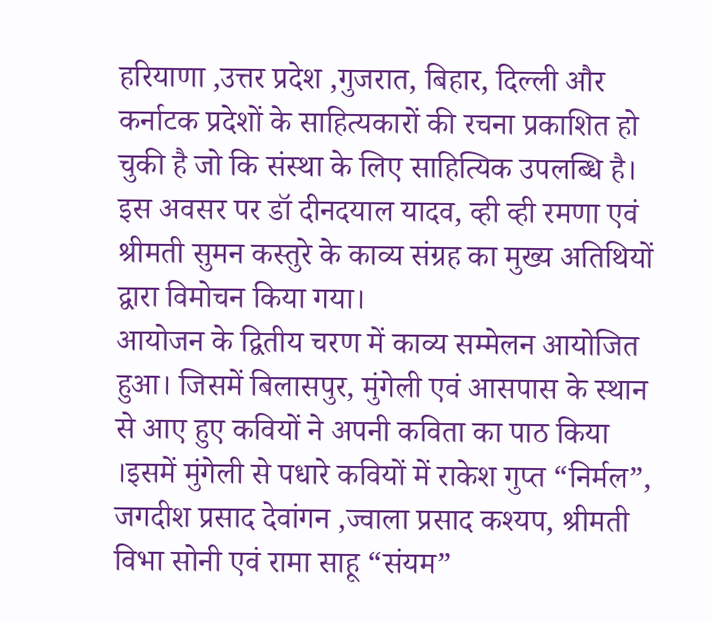हरियाणा ,उत्तर प्रदेश ,गुजरात, बिहार, दिल्ली और कर्नाटक प्रदेशों के साहित्यकारों की रचना प्रकाशित हो चुकी है जो कि संस्था के लिए साहित्यिक उपलब्धि है।
इस अवसर पर डॉ दीनदयाल यादव, व्ही व्ही रमणा एवं श्रीमती सुमन कस्तुरे के काव्य संग्रह का मुख्य अतिथियों द्वारा विमोचन किया गया।
आयोजन के द्वितीय चरण में काव्य सम्मेलन आयोजित हुआ। जिसमें बिलासपुर, मुंगेली एवं आसपास के स्थान से आए हुए कवियों ने अपनी कविता का पाठ किया ।इसमें मुंगेली से पधारे कवियों में राकेश गुप्त “निर्मल”, जगदीश प्रसाद देवांगन ,ज्वाला प्रसाद कश्यप, श्रीमती विभा सोनी एवं रामा साहू “संयम”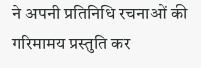ने अपनी प्रतिनिधि रचनाओं की गरिमामय प्रस्तुति कर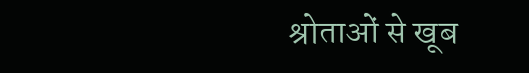श्रोताओं से खूब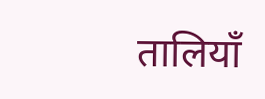तालियाँ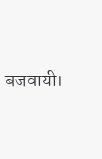बजवायी।